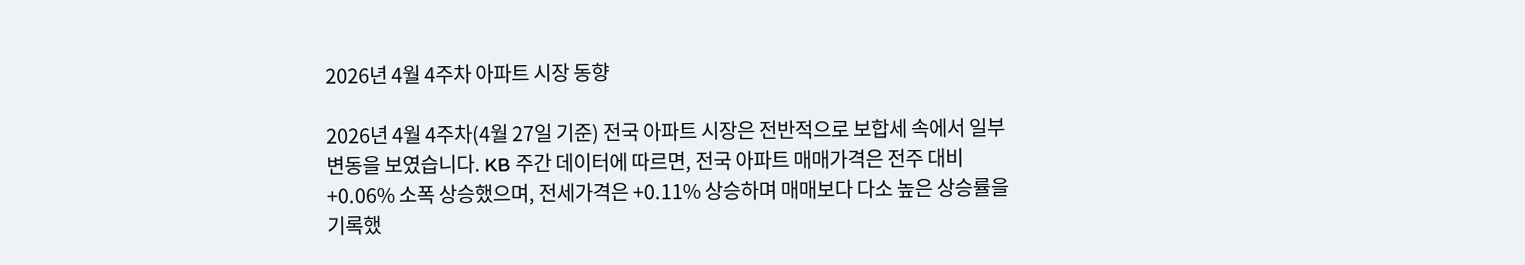2026년 4월 4주차 아파트 시장 동향

2026년 4월 4주차(4월 27일 기준) 전국 아파트 시장은 전반적으로 보합세 속에서 일부 변동을 보였습니다. KB 주간 데이터에 따르면, 전국 아파트 매매가격은 전주 대비 +0.06% 소폭 상승했으며, 전세가격은 +0.11% 상승하며 매매보다 다소 높은 상승률을 기록했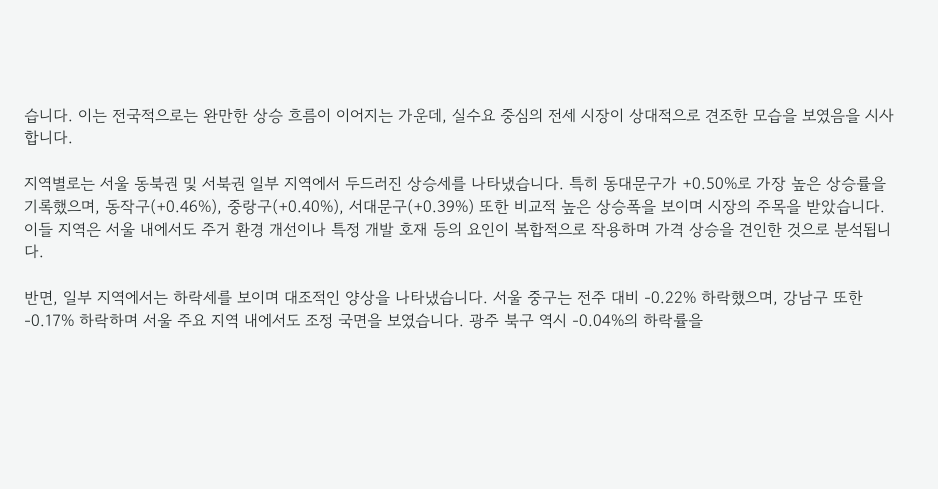습니다. 이는 전국적으로는 완만한 상승 흐름이 이어지는 가운데, 실수요 중심의 전세 시장이 상대적으로 견조한 모습을 보였음을 시사합니다.

지역별로는 서울 동북권 및 서북권 일부 지역에서 두드러진 상승세를 나타냈습니다. 특히 동대문구가 +0.50%로 가장 높은 상승률을 기록했으며, 동작구(+0.46%), 중랑구(+0.40%), 서대문구(+0.39%) 또한 비교적 높은 상승폭을 보이며 시장의 주목을 받았습니다. 이들 지역은 서울 내에서도 주거 환경 개선이나 특정 개발 호재 등의 요인이 복합적으로 작용하며 가격 상승을 견인한 것으로 분석됩니다.

반면, 일부 지역에서는 하락세를 보이며 대조적인 양상을 나타냈습니다. 서울 중구는 전주 대비 -0.22% 하락했으며, 강남구 또한 -0.17% 하락하며 서울 주요 지역 내에서도 조정 국면을 보였습니다. 광주 북구 역시 -0.04%의 하락률을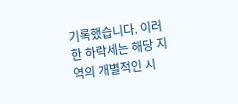기록했습니다. 이러한 하락세는 해당 지역의 개별적인 시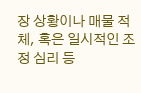장 상황이나 매물 적체, 혹은 일시적인 조정 심리 등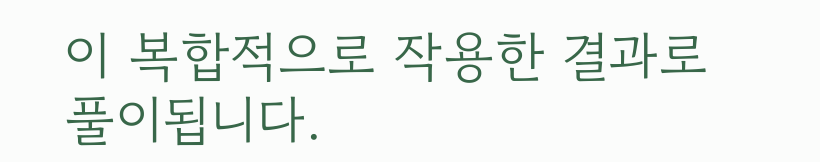이 복합적으로 작용한 결과로 풀이됩니다.